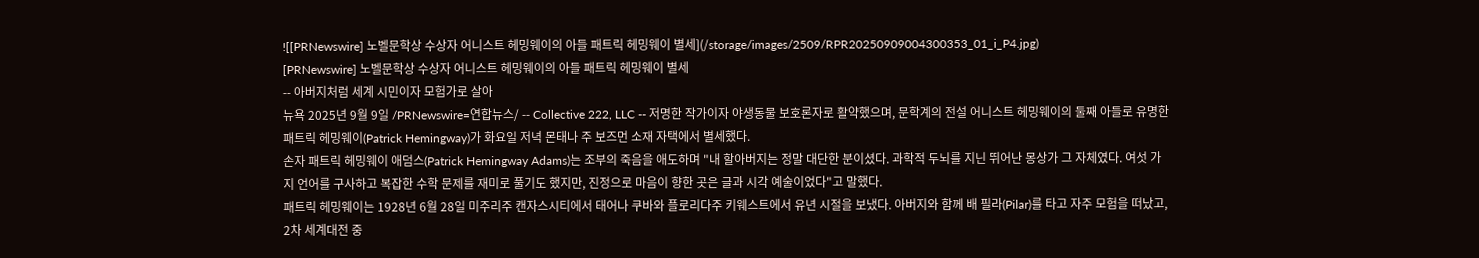![[PRNewswire] 노벨문학상 수상자 어니스트 헤밍웨이의 아들 패트릭 헤밍웨이 별세](/storage/images/2509/RPR20250909004300353_01_i_P4.jpg)
[PRNewswire] 노벨문학상 수상자 어니스트 헤밍웨이의 아들 패트릭 헤밍웨이 별세
-- 아버지처럼 세계 시민이자 모험가로 살아
뉴욕 2025년 9월 9일 /PRNewswire=연합뉴스/ -- Collective 222, LLC -- 저명한 작가이자 야생동물 보호론자로 활약했으며, 문학계의 전설 어니스트 헤밍웨이의 둘째 아들로 유명한 패트릭 헤밍웨이(Patrick Hemingway)가 화요일 저녁 몬태나 주 보즈먼 소재 자택에서 별세했다.
손자 패트릭 헤밍웨이 애덤스(Patrick Hemingway Adams)는 조부의 죽음을 애도하며 "내 할아버지는 정말 대단한 분이셨다. 과학적 두뇌를 지닌 뛰어난 몽상가 그 자체였다. 여섯 가지 언어를 구사하고 복잡한 수학 문제를 재미로 풀기도 했지만, 진정으로 마음이 향한 곳은 글과 시각 예술이었다"고 말했다.
패트릭 헤밍웨이는 1928년 6월 28일 미주리주 캔자스시티에서 태어나 쿠바와 플로리다주 키웨스트에서 유년 시절을 보냈다. 아버지와 함께 배 필라(Pilar)를 타고 자주 모험을 떠났고, 2차 세계대전 중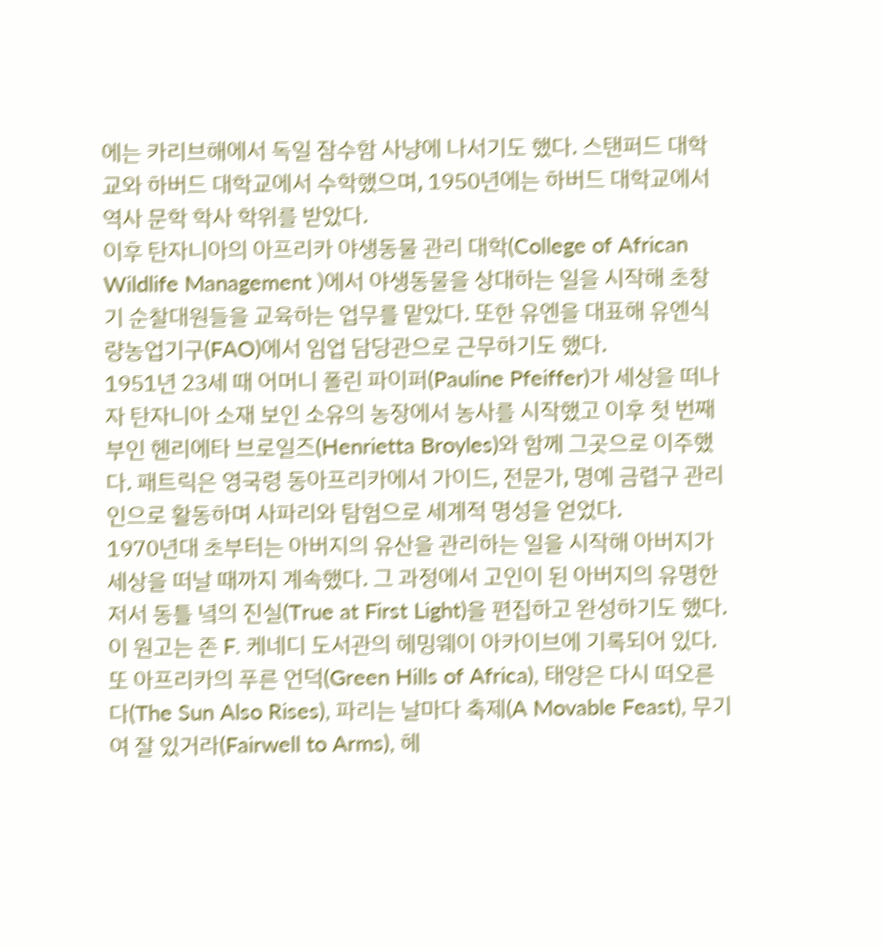에는 카리브해에서 독일 잠수함 사냥에 나서기도 했다. 스탠퍼드 대학교와 하버드 대학교에서 수학했으며, 1950년에는 하버드 대학교에서 역사 문학 학사 학위를 받았다.
이후 탄자니아의 아프리카 야생동물 관리 대학(College of African Wildlife Management )에서 야생동물을 상대하는 일을 시작해 초창기 순찰대원들을 교육하는 업무를 맡았다. 또한 유엔을 대표해 유엔식량농업기구(FAO)에서 임업 담당관으로 근무하기도 했다.
1951년 23세 때 어머니 폴린 파이퍼(Pauline Pfeiffer)가 세상을 떠나자 탄자니아 소재 보인 소유의 농장에서 농사를 시작했고 이후 첫 번째 부인 헨리에타 브로일즈(Henrietta Broyles)와 함께 그곳으로 이주했다. 패트릭은 영국령 동아프리카에서 가이드, 전문가, 명예 금렵구 관리인으로 활동하며 사파리와 탐험으로 세계적 명성을 얻었다.
1970년대 초부터는 아버지의 유산을 관리하는 일을 시작해 아버지가 세상을 떠날 때까지 계속했다. 그 과정에서 고인이 된 아버지의 유명한 저서 동틀 녘의 진실(True at First Light)을 편집하고 완성하기도 했다. 이 원고는 존 F. 케네디 도서관의 헤밍웨이 아카이브에 기록되어 있다. 또 아프리카의 푸른 언덕(Green Hills of Africa), 태양은 다시 떠오른다(The Sun Also Rises), 파리는 날마다 축제(A Movable Feast), 무기여 잘 있거라(Fairwell to Arms), 헤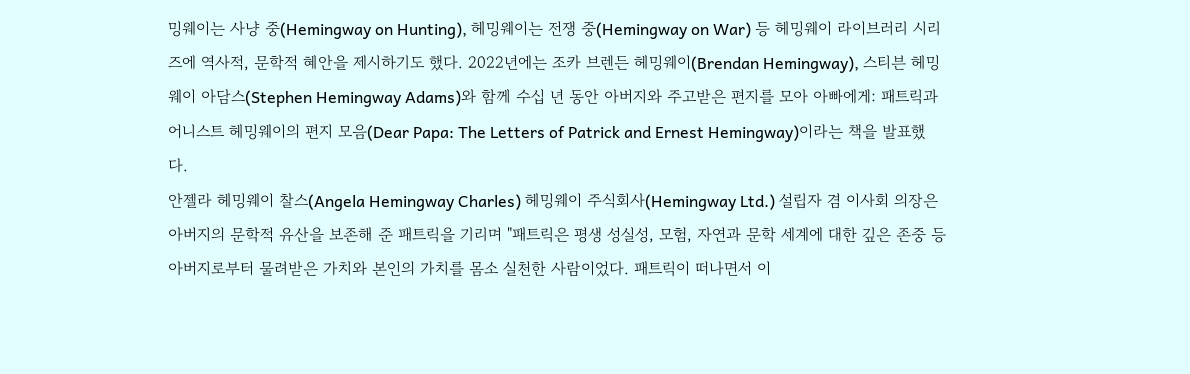밍웨이는 사냥 중(Hemingway on Hunting), 헤밍웨이는 전쟁 중(Hemingway on War) 등 헤밍웨이 라이브러리 시리즈에 역사적, 문학적 혜안을 제시하기도 했다. 2022년에는 조카 브렌든 헤밍웨이(Brendan Hemingway), 스티븐 헤밍웨이 아담스(Stephen Hemingway Adams)와 함께 수십 년 동안 아버지와 주고받은 편지를 모아 아빠에게: 패트릭과 어니스트 헤밍웨이의 편지 모음(Dear Papa: The Letters of Patrick and Ernest Hemingway)이라는 책을 발표했다.
안젤라 헤밍웨이 찰스(Angela Hemingway Charles) 헤밍웨이 주식회사(Hemingway Ltd.) 설립자 겸 이사회 의장은 아버지의 문학적 유산을 보존해 준 패트릭을 기리며 "패트릭은 평생 성실성, 모험, 자연과 문학 세계에 대한 깊은 존중 등 아버지로부터 물려받은 가치와 본인의 가치를 몸소 실천한 사람이었다. 패트릭이 떠나면서 이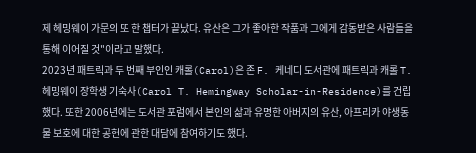제 헤밍웨이 가문의 또 한 챕터가 끝났다. 유산은 그가 좋아한 작품과 그에게 감동받은 사람들을 통해 이어질 것"이라고 말했다.
2023년 패트릭과 두 번째 부인인 캐롤(Carol)은 존 F. 케네디 도서관에 패트릭과 캐롤 T. 헤밍웨이 장학생 기숙사(Carol T. Hemingway Scholar-in-Residence)를 건립했다. 또한 2006년에는 도서관 포럼에서 본인의 삶과 유명한 아버지의 유산, 아프리카 야생동물 보호에 대한 공헌에 관한 대담에 참여하기도 했다.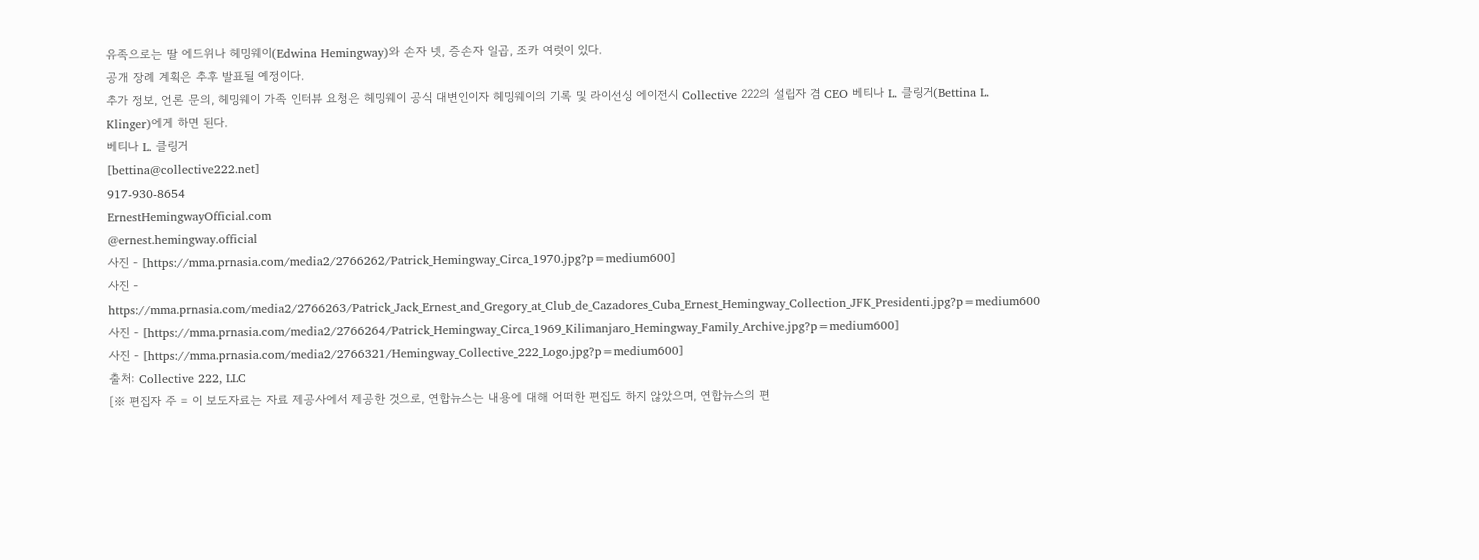유족으로는 딸 에드위나 헤밍웨이(Edwina Hemingway)와 손자 넷, 증손자 일곱, 조카 여럿이 있다.
공개 장례 계획은 추후 발표될 예정이다.
추가 정보, 언론 문의, 헤밍웨이 가족 인터뷰 요청은 헤밍웨이 공식 대변인이자 헤밍웨이의 기록 및 라이선싱 에이전시 Collective 222의 설립자 겸 CEO 베티나 L. 클링거(Bettina L. Klinger)에게 하면 된다.
베티나 L. 클링거
[bettina@collective222.net]
917-930-8654
ErnestHemingwayOfficial.com
@ernest.hemingway.official
사진 - [https://mma.prnasia.com/media2/2766262/Patrick_Hemingway_Circa_1970.jpg?p=medium600]
사진 - https://mma.prnasia.com/media2/2766263/Patrick_Jack_Ernest_and_Gregory_at_Club_de_Cazadores_Cuba_Ernest_Hemingway_Collection_JFK_Presidenti.jpg?p=medium600
사진 - [https://mma.prnasia.com/media2/2766264/Patrick_Hemingway_Circa_1969_Kilimanjaro_Hemingway_Family_Archive.jpg?p=medium600]
사진 - [https://mma.prnasia.com/media2/2766321/Hemingway_Collective_222_Logo.jpg?p=medium600]
출처: Collective 222, LLC
[※ 편집자 주 = 이 보도자료는 자료 제공사에서 제공한 것으로, 연합뉴스는 내용에 대해 어떠한 편집도 하지 않았으며, 연합뉴스의 편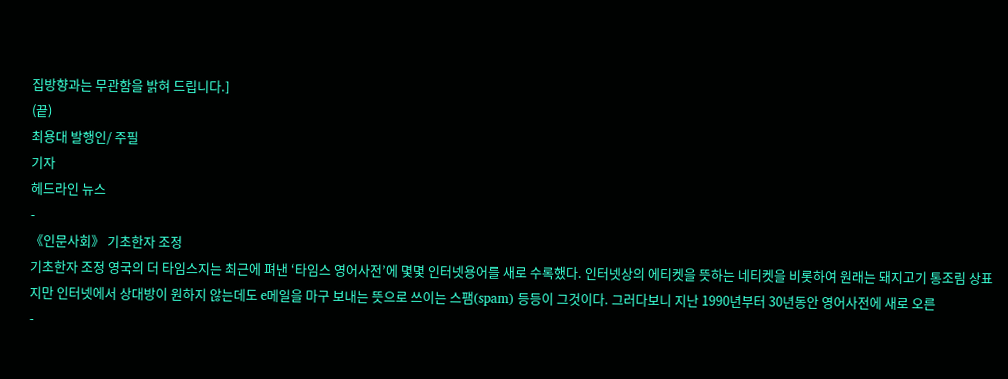집방향과는 무관함을 밝혀 드립니다.]
(끝)
최용대 발행인/ 주필
기자
헤드라인 뉴스
-
《인문사회》 기초한자 조정
기초한자 조정 영국의 더 타임스지는 최근에 펴낸 ‘타임스 영어사전’에 몇몇 인터넷용어를 새로 수록했다. 인터넷상의 에티켓을 뜻하는 네티켓을 비롯하여 원래는 돼지고기 통조림 상표지만 인터넷에서 상대방이 원하지 않는데도 e메일을 마구 보내는 뜻으로 쓰이는 스팸(spam) 등등이 그것이다. 그러다보니 지난 1990년부터 30년동안 영어사전에 새로 오른
-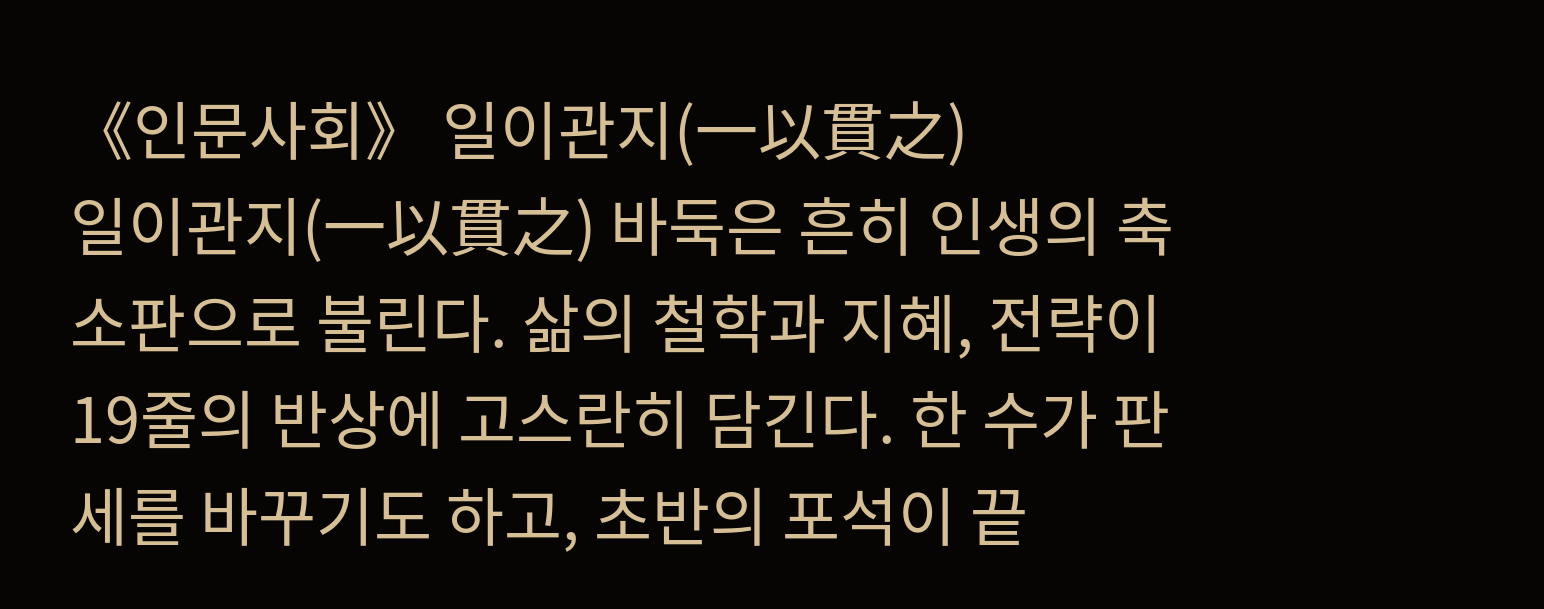《인문사회》 일이관지(一以貫之)
일이관지(一以貫之) 바둑은 흔히 인생의 축소판으로 불린다. 삶의 철학과 지혜, 전략이 19줄의 반상에 고스란히 담긴다. 한 수가 판세를 바꾸기도 하고, 초반의 포석이 끝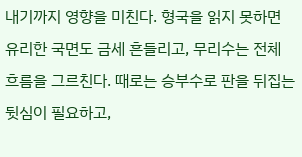내기까지 영향을 미친다. 형국을 읽지 못하면 유리한 국면도 금세 흔들리고, 무리수는 전체 흐름을 그르친다. 때로는 승부수로 판을 뒤집는 뒷심이 필요하고,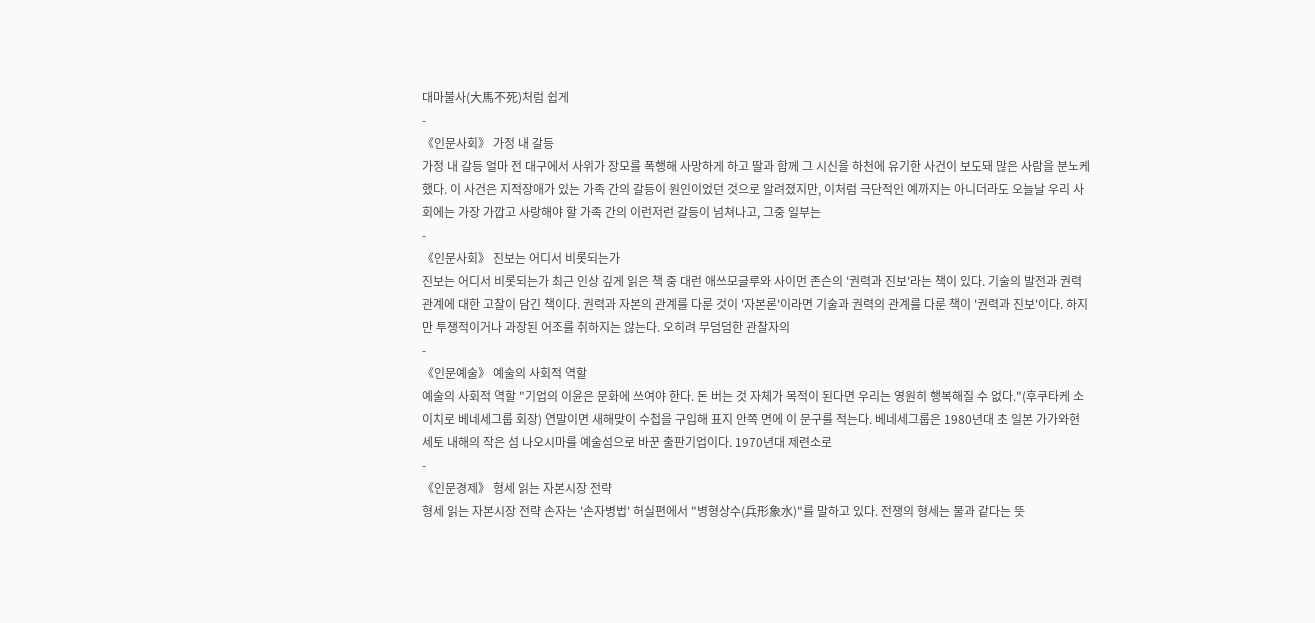대마불사(大馬不死)처럼 쉽게
-
《인문사회》 가정 내 갈등
가정 내 갈등 얼마 전 대구에서 사위가 장모를 폭행해 사망하게 하고 딸과 함께 그 시신을 하천에 유기한 사건이 보도돼 많은 사람을 분노케 했다. 이 사건은 지적장애가 있는 가족 간의 갈등이 원인이었던 것으로 알려졌지만, 이처럼 극단적인 예까지는 아니더라도 오늘날 우리 사회에는 가장 가깝고 사랑해야 할 가족 간의 이런저런 갈등이 넘쳐나고, 그중 일부는
-
《인문사회》 진보는 어디서 비롯되는가
진보는 어디서 비롯되는가 최근 인상 깊게 읽은 책 중 대런 애쓰모글루와 사이먼 존슨의 '권력과 진보'라는 책이 있다. 기술의 발전과 권력 관계에 대한 고찰이 담긴 책이다. 권력과 자본의 관계를 다룬 것이 '자본론'이라면 기술과 권력의 관계를 다룬 책이 '권력과 진보'이다. 하지만 투쟁적이거나 과장된 어조를 취하지는 않는다. 오히려 무덤덤한 관찰자의
-
《인문예술》 예술의 사회적 역할
예술의 사회적 역할 "기업의 이윤은 문화에 쓰여야 한다. 돈 버는 것 자체가 목적이 된다면 우리는 영원히 행복해질 수 없다."(후쿠타케 소이치로 베네세그룹 회장) 연말이면 새해맞이 수첩을 구입해 표지 안쪽 면에 이 문구를 적는다. 베네세그룹은 1980년대 초 일본 가가와현 세토 내해의 작은 섬 나오시마를 예술섬으로 바꾼 출판기업이다. 1970년대 제련소로
-
《인문경제》 형세 읽는 자본시장 전략
형세 읽는 자본시장 전략 손자는 '손자병법' 허실편에서 "병형상수(兵形象水)"를 말하고 있다. 전쟁의 형세는 물과 같다는 뜻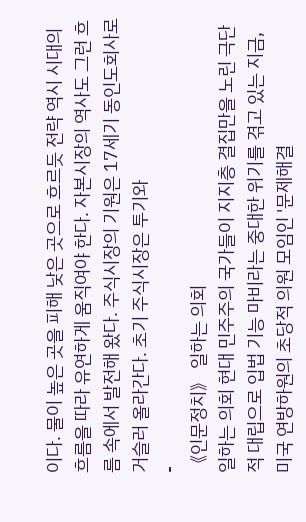이다. 물이 높은 곳을 피해 낮은 곳으로 흐르듯 전략 역시 시대의 흐름을 따라 유연하게 움직여야 한다. 자본시장의 역사도 그런 흐름 속에서 발전해 왔다. 주식시장의 기원은 17세기 동인도회사로 거슬러 올라간다. 초기 주식시장은 투기와
-
《인문정치》 일하는 의회
일하는 의회 현대 민주주의 국가들이 지지층 결집만을 노린 극단적 대립으로 입법 기능 마비라는 중대한 위기를 겪고 있는 지금, 미국 연방하원의 초당적 의원 모임인 '문제해결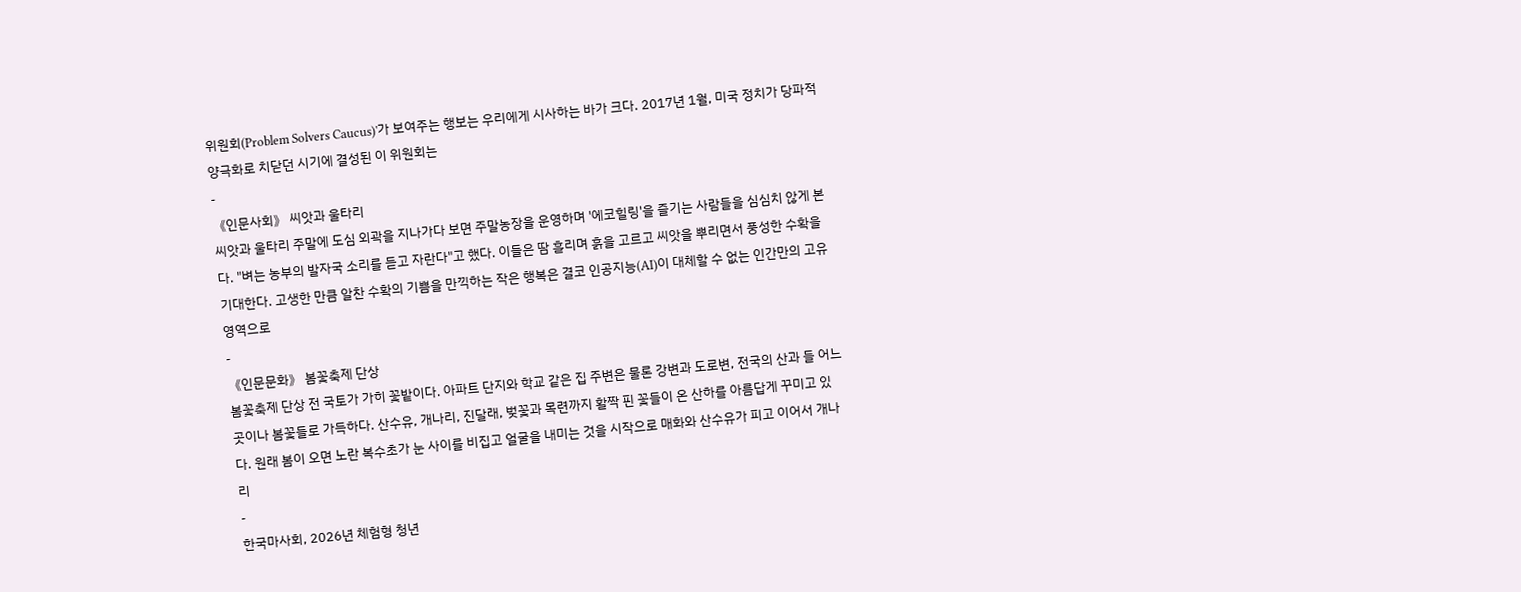위원회(Problem Solvers Caucus)'가 보여주는 행보는 우리에게 시사하는 바가 크다. 2017년 1월, 미국 정치가 당파적 양극화로 치닫던 시기에 결성된 이 위원회는
-
《인문사회》 씨앗과 울타리
씨앗과 울타리 주말에 도심 외곽을 지나가다 보면 주말농장을 운영하며 '에코힐링'을 즐기는 사람들을 심심치 않게 본다. "벼는 농부의 발자국 소리를 듣고 자란다"고 했다. 이들은 땀 흘리며 흙을 고르고 씨앗을 뿌리면서 풍성한 수확을 기대한다. 고생한 만큼 알찬 수확의 기쁨을 만끽하는 작은 행복은 결코 인공지능(AI)이 대체할 수 없는 인간만의 고유 영역으로
-
《인문문화》 봄꽃축제 단상
봄꽃축제 단상 전 국토가 가히 꽃밭이다. 아파트 단지와 학교 같은 집 주변은 물론 강변과 도로변, 전국의 산과 들 어느 곳이나 봄꽃들로 가득하다. 산수유, 개나리, 진달래, 벚꽃과 목련까지 활짝 핀 꽃들이 온 산하를 아름답게 꾸미고 있다. 원래 봄이 오면 노란 복수초가 눈 사이를 비집고 얼굴을 내미는 것을 시작으로 매화와 산수유가 피고 이어서 개나리
-
한국마사회, 2026년 체험형 청년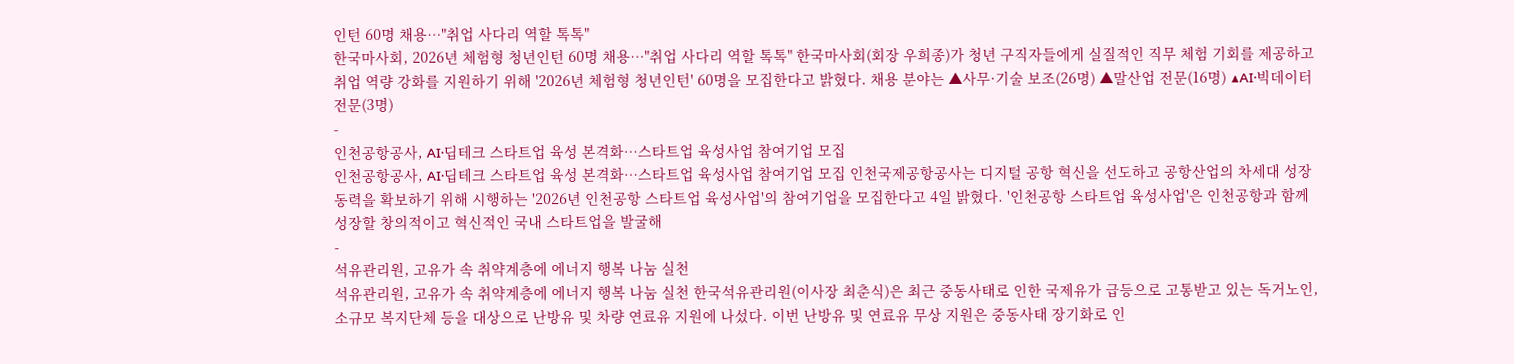인턴 60명 채용…"취업 사다리 역할 톡톡"
한국마사회, 2026년 체험형 청년인턴 60명 채용…"취업 사다리 역할 톡톡" 한국마사회(회장 우희종)가 청년 구직자들에게 실질적인 직무 체험 기회를 제공하고 취업 역량 강화를 지원하기 위해 '2026년 체험형 청년인턴' 60명을 모집한다고 밝혔다. 채용 분야는 ▲사무·기술 보조(26명) ▲말산업 전문(16명) ▲AI·빅데이터 전문(3명)
-
인천공항공사, AI·딥테크 스타트업 육성 본격화…스타트업 육성사업 참여기업 모집
인천공항공사, AI·딥테크 스타트업 육성 본격화…스타트업 육성사업 참여기업 모집 인천국제공항공사는 디지털 공항 혁신을 선도하고 공항산업의 차세대 성장동력을 확보하기 위해 시행하는 '2026년 인천공항 스타트업 육성사업'의 참여기업을 모집한다고 4일 밝혔다. '인천공항 스타트업 육성사업'은 인천공항과 함께 성장할 창의적이고 혁신적인 국내 스타트업을 발굴해
-
석유관리원, 고유가 속 취약계층에 에너지 행복 나눔 실천
석유관리원, 고유가 속 취약계층에 에너지 행복 나눔 실천 한국석유관리원(이사장 최춘식)은 최근 중동사태로 인한 국제유가 급등으로 고통받고 있는 독거노인, 소규모 복지단체 등을 대상으로 난방유 및 차량 연료유 지원에 나섰다. 이번 난방유 및 연료유 무상 지원은 중동사태 장기화로 인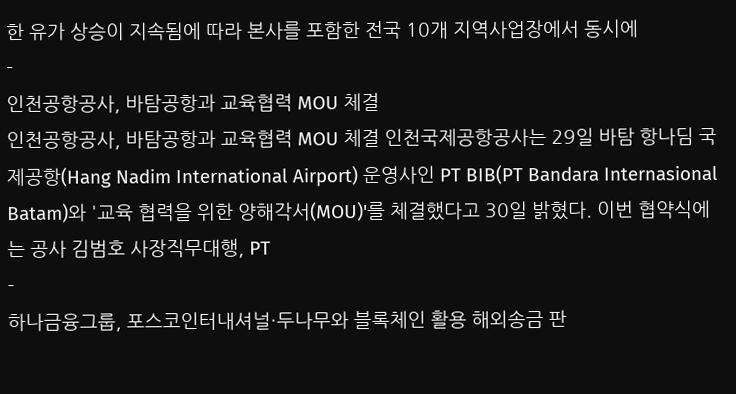한 유가 상승이 지속됨에 따라 본사를 포함한 전국 10개 지역사업장에서 동시에
-
인천공항공사, 바탐공항과 교육협력 MOU 체결
인천공항공사, 바탐공항과 교육협력 MOU 체결 인천국제공항공사는 29일 바탐 항나딤 국제공항(Hang Nadim International Airport) 운영사인 PT BIB(PT Bandara Internasional Batam)와 '교육 협력을 위한 양해각서(MOU)'를 체결했다고 30일 밝혔다. 이번 협약식에는 공사 김범호 사장직무대행, PT
-
하나금융그룹, 포스코인터내셔널·두나무와 블록체인 활용 해외송금 판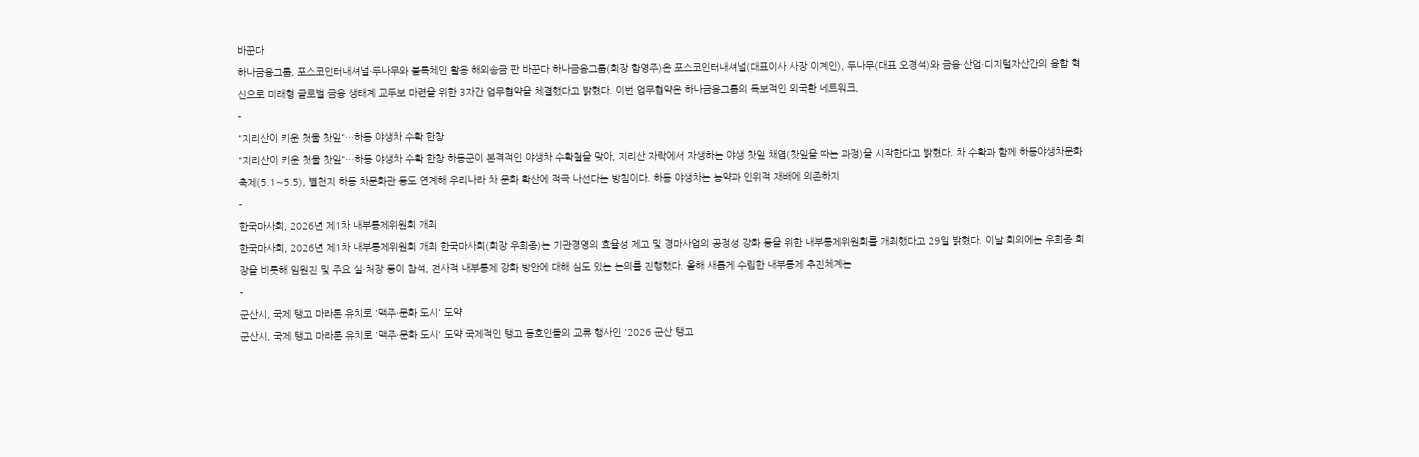바꾼다
하나금융그룹, 포스코인터내셔널·두나무와 블록체인 활용 해외송금 판 바꾼다 하나금융그룹(회장 함영주)은 포스코인터내셔널(대표이사 사장 이계인), 두나무(대표 오경석)와 금융·산업·디지털자산간의 융합 혁신으로 미래형 글로벌 금융 생태계 교두보 마련을 위한 3자간 업무협약을 체결했다고 밝혔다. 이번 업무협약은 하나금융그룹의 독보적인 외국환 네트워크,
-
"지리산이 키운 첫물 찻잎"…하동 야생차 수확 한창
"지리산이 키운 첫물 찻잎"…하동 야생차 수확 한창 하동군이 본격적인 야생차 수확철을 맞아, 지리산 자락에서 자생하는 야생 찻잎 채엽(찻잎을 따는 과정)을 시작한다고 밝혔다. 차 수확과 함께 하동야생차문화축제(5.1∼5.5), 별천지 하동 차문화관 등도 연계해 우리나라 차 문화 확산에 적극 나선다는 방침이다. 하동 야생차는 농약과 인위적 재배에 의존하지
-
한국마사회, 2026년 제1차 내부통제위원회 개최
한국마사회, 2026년 제1차 내부통제위원회 개최 한국마사회(회장 우희종)는 기관경영의 효율성 제고 및 경마사업의 공정성 강화 등을 위한 내부통제위원회를 개최했다고 29일 밝혔다. 이날 회의에는 우희종 회장을 비롯해 임원진 및 주요 실·처장 등이 참석, 전사적 내부통제 강화 방안에 대해 심도 있는 논의를 진행했다. 올해 새롭게 수립한 내부통제 추진체계는
-
군산시, 국제 탱고 마라톤 유치로 '맥주·문화 도시' 도약
군산시, 국제 탱고 마라톤 유치로 '맥주·문화 도시' 도약 국제적인 탱고 동호인들의 교류 행사인 '2026 군산 탱고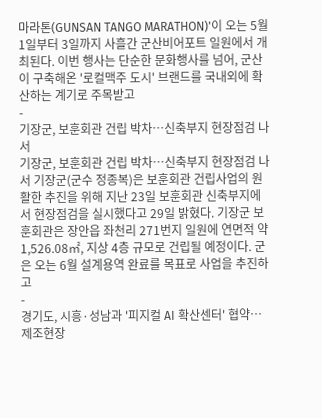마라톤(GUNSAN TANGO MARATHON)'이 오는 5월 1일부터 3일까지 사흘간 군산비어포트 일원에서 개최된다. 이번 행사는 단순한 문화행사를 넘어, 군산이 구축해온 '로컬맥주 도시' 브랜드를 국내외에 확산하는 계기로 주목받고
-
기장군, 보훈회관 건립 박차…신축부지 현장점검 나서
기장군, 보훈회관 건립 박차…신축부지 현장점검 나서 기장군(군수 정종복)은 보훈회관 건립사업의 원활한 추진을 위해 지난 23일 보훈회관 신축부지에서 현장점검을 실시했다고 29일 밝혔다. 기장군 보훈회관은 장안읍 좌천리 271번지 일원에 연면적 약 1,526.08㎡, 지상 4층 규모로 건립될 예정이다. 군은 오는 6월 설계용역 완료를 목표로 사업을 추진하고
-
경기도, 시흥·성남과 '피지컬 AI 확산센터' 협약…제조현장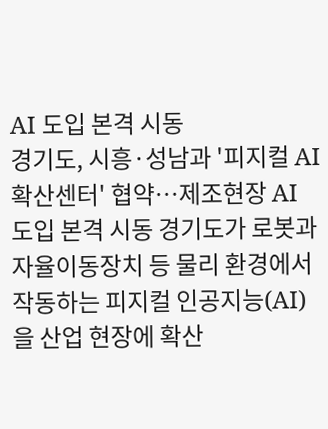AI 도입 본격 시동
경기도, 시흥·성남과 '피지컬 AI 확산센터' 협약…제조현장 AI 도입 본격 시동 경기도가 로봇과 자율이동장치 등 물리 환경에서 작동하는 피지컬 인공지능(AI)을 산업 현장에 확산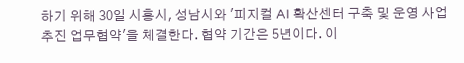하기 위해 30일 시흥시, 성남시와 '피지컬 AI 확산센터 구축 및 운영 사업 추진 업무협약'을 체결한다. 협약 기간은 5년이다. 이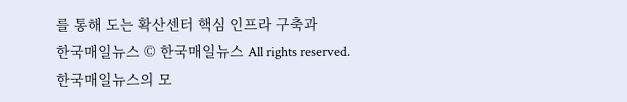를 통해 도는 확산센터 핵심 인프라 구축과
한국매일뉴스 © 한국매일뉴스 All rights reserved.
한국매일뉴스의 모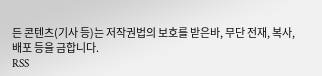든 콘텐츠(기사 등)는 저작권법의 보호를 받은바, 무단 전재, 복사, 배포 등을 금합니다.
RSS